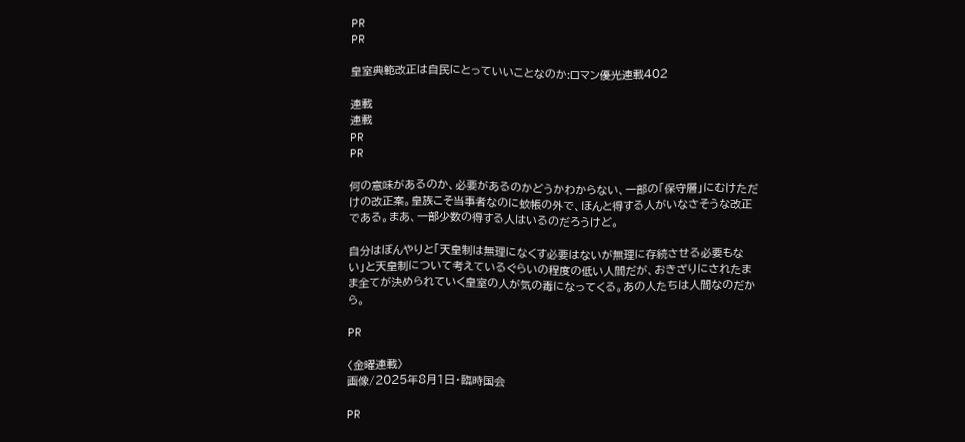PR
PR

皇室典範改正は自民にとっていいことなのか:ロマン優光連載402

連載
連載
PR
PR

何の意味があるのか、必要があるのかどうかわからない、一部の「保守層」にむけただけの改正案。皇族こそ当事者なのに蚊帳の外で、ほんと得する人がいなさそうな改正である。まあ、一部少数の得する人はいるのだろうけど。

自分はぼんやりと「天皇制は無理になくす必要はないが無理に存続させる必要もない」と天皇制について考えているぐらいの程度の低い人間だが、おきざりにされたまま全てが決められていく皇室の人が気の毒になってくる。あの人たちは人間なのだから。

PR

〈金曜連載〉
画像/2025年8月1日・臨時国会

PR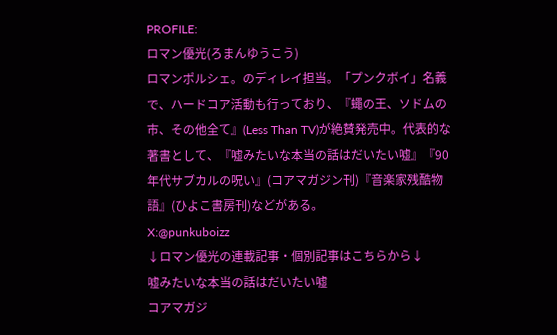PROFILE:
ロマン優光(ろまんゆうこう)
ロマンポルシェ。のディレイ担当。「プンクボイ」名義で、ハードコア活動も行っており、『蠅の王、ソドムの市、その他全て』(Less Than TV)が絶賛発売中。代表的な著書として、『嘘みたいな本当の話はだいたい嘘』『90年代サブカルの呪い』(コアマガジン刊)『音楽家残酷物語』(ひよこ書房刊)などがある。
X:@punkuboizz
↓ロマン優光の連載記事・個別記事はこちらから↓
嘘みたいな本当の話はだいたい嘘
コアマガジ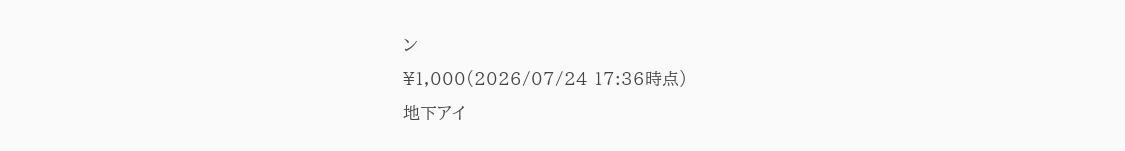ン
¥1,000(2026/07/24 17:36時点)
地下アイ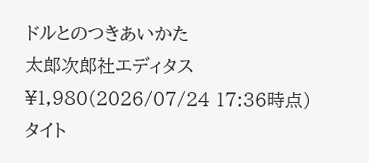ドルとのつきあいかた
太郎次郎社エディタス
¥1,980(2026/07/24 17:36時点)
タイト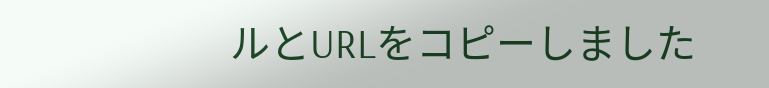ルとURLをコピーしました